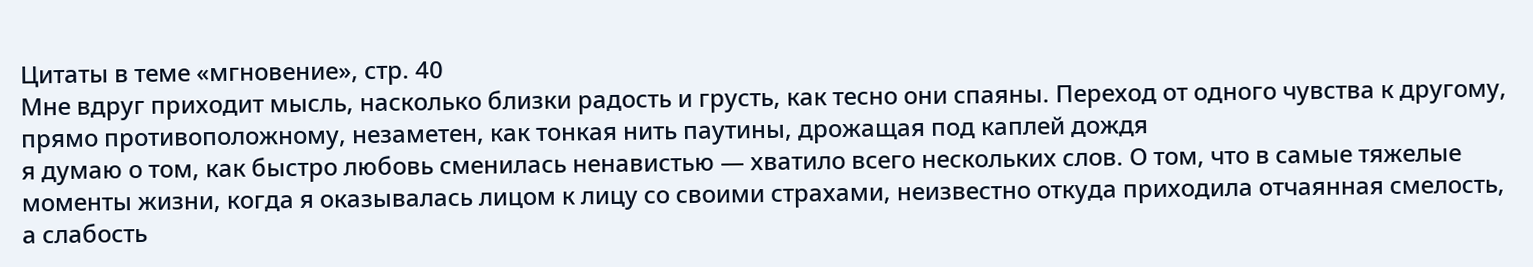Цитаты в теме «мгновение», стр. 40
Мне вдруг приходит мысль, насколько близки радость и грусть, как тесно они спаяны. Переход от одного чувства к другому, прямо противоположному, незаметен, как тонкая нить паутины, дрожащая под каплей дождя
я думаю о том, как быстро любовь сменилась ненавистью — хватило всего нескольких слов. О том, что в самые тяжелые моменты жизни, когда я оказывалась лицом к лицу со своими страхами, неизвестно откуда приходила отчаянная смелость, а слабость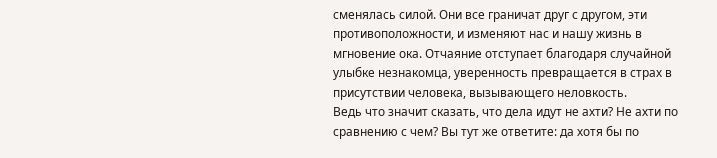сменялась силой. Они все граничат друг с другом, эти противоположности, и изменяют нас и нашу жизнь в мгновение ока. Отчаяние отступает благодаря случайной улыбке незнакомца, уверенность превращается в страх в присутствии человека, вызывающего неловкость.
Ведь что значит сказать, что дела идут не ахти? Не ахти по сравнению с чем? Вы тут же ответите: да хотя бы по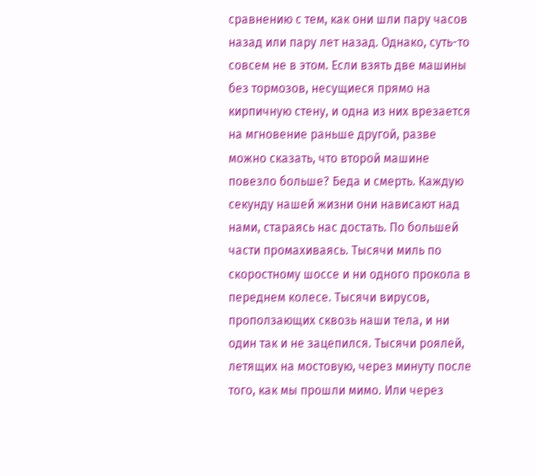сравнению с тем, как они шли пару часов назад или пару лет назад. Однако, суть-то совсем не в этом. Если взять две машины без тормозов, несущиеся прямо на кирпичную стену, и одна из них врезается на мгновение раньше другой, разве можно сказать, что второй машине повезло больше? Беда и смерть. Каждую секунду нашей жизни они нависают над нами, стараясь нас достать. По большей части промахиваясь. Тысячи миль по скоростному шоссе и ни одного прокола в переднем колесе. Тысячи вирусов, проползающих сквозь наши тела, и ни один так и не зацепился. Тысячи роялей, летящих на мостовую, через минуту после того, как мы прошли мимо. Или через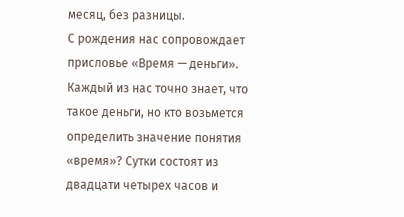месяц, без разницы.
С рождения нас сопровождает присловье «Время — деньги». Каждый из нас точно знает, что такое деньги, но кто возьмется определить значение понятия «время»? Сутки состоят из двадцати четырех часов и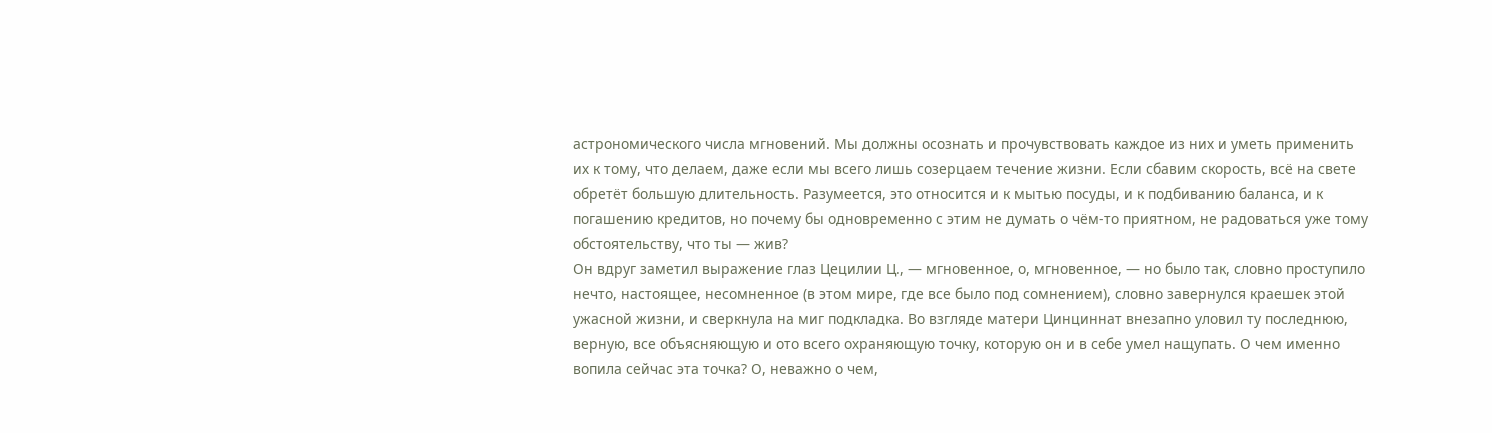астрономического числа мгновений. Мы должны осознать и прочувствовать каждое из них и уметь применить их к тому, что делаем, даже если мы всего лишь созерцаем течение жизни. Если сбавим скорость, всё на свете обретёт большую длительность. Разумеется, это относится и к мытью посуды, и к подбиванию баланса, и к погашению кредитов, но почему бы одновременно с этим не думать о чём-то приятном, не радоваться уже тому обстоятельству, что ты — жив?
Он вдруг заметил выражение глаз Цецилии Ц., — мгновенное, о, мгновенное, — но было так, словно проступило нечто, настоящее, несомненное (в этом мире, где все было под сомнением), словно завернулся краешек этой ужасной жизни, и сверкнула на миг подкладка. Во взгляде матери Цинциннат внезапно уловил ту последнюю, верную, все объясняющую и ото всего охраняющую точку, которую он и в себе умел нащупать. О чем именно вопила сейчас эта точка? О, неважно о чем,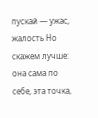пускай — ужас, жалость Но скажем лучше: она сама по себе, эта точка,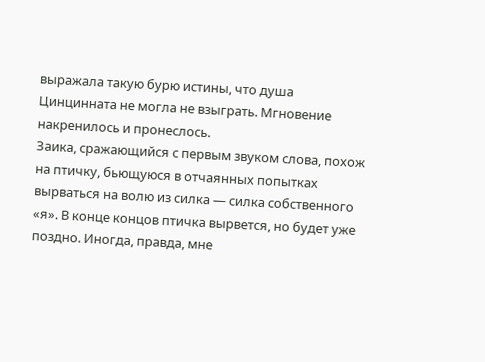выражала такую бурю истины, что душа Цинцинната не могла не взыграть. Мгновение накренилось и пронеслось.
Заика, сражающийся с первым звуком слова, похож на птичку, бьющуюся в отчаянных попытках вырваться на волю из силка — силка собственного «я». В конце концов птичка вырвется, но будет уже поздно. Иногда, правда, мне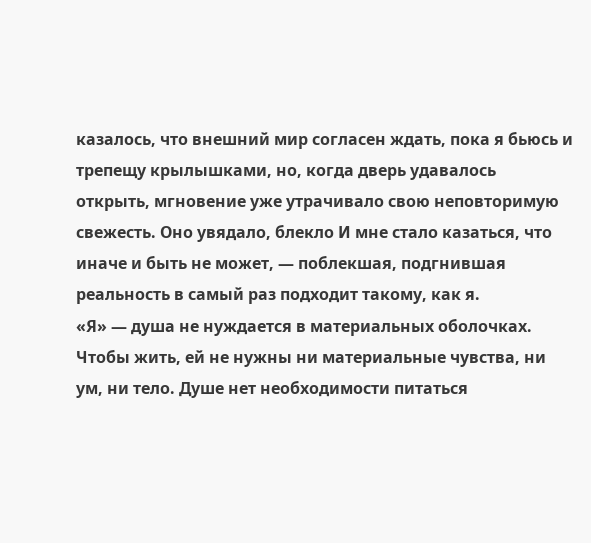казалось, что внешний мир согласен ждать, пока я бьюсь и трепещу крылышками, но, когда дверь удавалось открыть, мгновение уже утрачивало свою неповторимую свежесть. Оно увядало, блекло И мне стало казаться, что иначе и быть не может, — поблекшая, подгнившая реальность в самый раз подходит такому, как я.
«Я» — душа не нуждается в материальных оболочках. Чтобы жить, ей не нужны ни материальные чувства, ни ум, ни тело. Душе нет необходимости питаться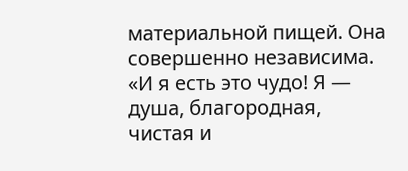материальной пищей. Она совершенно независима. «И я есть это чудо! Я — душа, благородная, чистая и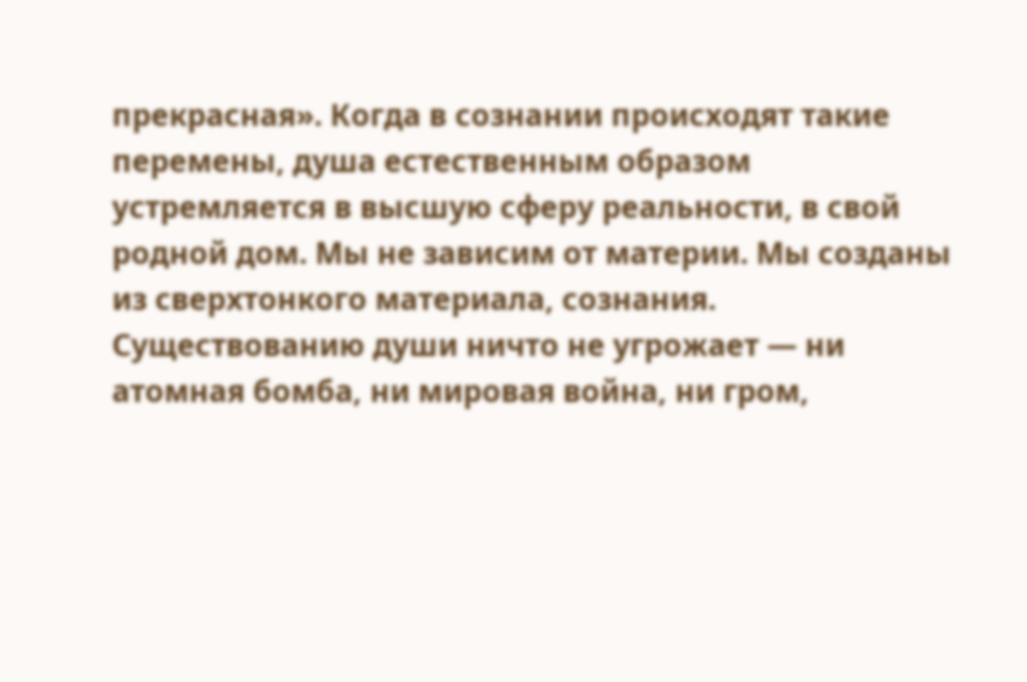прекрасная». Когда в сознании происходят такие перемены, душа естественным образом устремляется в высшую сферу реальности, в свой родной дом. Мы не зависим от материи. Мы созданы из сверхтонкого материала, сознания. Существованию души ничто не угрожает — ни атомная бомба, ни мировая война, ни гром,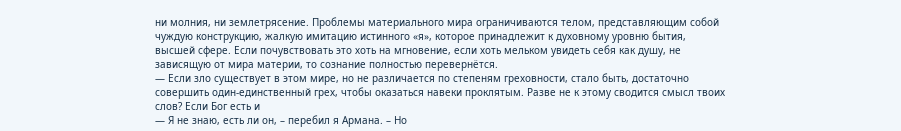ни молния, ни землетрясение. Проблемы материального мира ограничиваются телом, представляющим собой чуждую конструкцию, жалкую имитацию истинного «я», которое принадлежит к духовному уровню бытия, высшей сфере. Если почувствовать это хоть на мгновение, если хоть мельком увидеть себя как душу, не зависящую от мира материи, то сознание полностью перевернётся.
— Если зло существует в этом мире, но не различается по степеням греховности, стало быть, достаточно совершить один-единственный грех, чтобы оказаться навеки проклятым. Разве не к этому сводится смысл твоих слов? Если Бог есть и
— Я не знаю, есть ли он, – перебил я Армана. – Но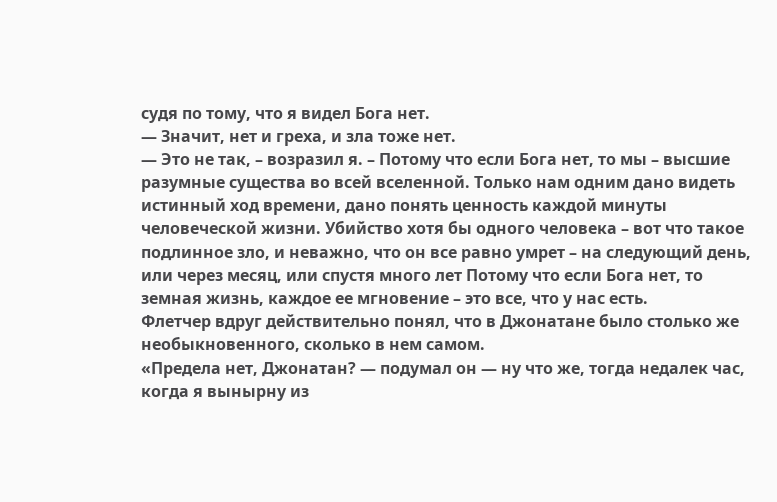судя по тому, что я видел Бога нет.
— Значит, нет и греха, и зла тоже нет.
— Это не так, – возразил я. – Потому что если Бога нет, то мы – высшие разумные существа во всей вселенной. Только нам одним дано видеть истинный ход времени, дано понять ценность каждой минуты человеческой жизни. Убийство хотя бы одного человека – вот что такое подлинное зло, и неважно, что он все равно умрет – на следующий день, или через месяц, или спустя много лет Потому что если Бога нет, то земная жизнь, каждое ее мгновение – это все, что у нас есть.
Флетчер вдруг действительно понял, что в Джонатане было столько же необыкновенного, сколько в нем самом.
«Предела нет, Джонатан? — подумал он — ну что же, тогда недалек час, когда я вынырну из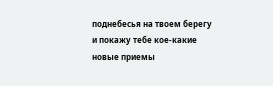поднебесья на твоем берегу и покажу тебе кое-какие новые приемы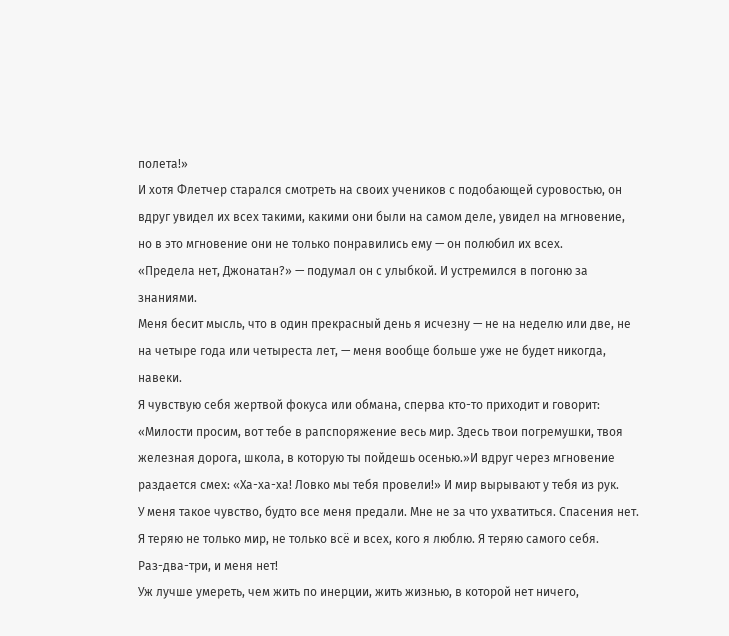полета!»
И хотя Флетчер старался смотреть на своих учеников с подобающей суровостью, он вдруг увидел их всех такими, какими они были на самом деле, увидел на мгновение, но в это мгновение они не только понравились ему — он полюбил их всех.
«Предела нет, Джонатан?» — подумал он с улыбкой. И устремился в погоню за знаниями.
Меня бесит мысль, что в один прекрасный день я исчезну — не на неделю или две, не на четыре года или четыреста лет, — меня вообще больше уже не будет никогда, навеки.
Я чувствую себя жертвой фокуса или обмана, сперва кто-то приходит и говорит: «Милости просим, вот тебе в рапспоряжение весь мир. Здесь твои погремушки, твоя железная дорога, школа, в которую ты пойдешь осенью.»И вдруг через мгновение раздается смех: «Ха-ха-ха! Ловко мы тебя провели!» И мир вырывают у тебя из рук.
У меня такое чувство, будто все меня предали. Мне не за что ухватиться. Спасения нет.
Я теряю не только мир, не только всё и всех, кого я люблю. Я теряю самого себя.
Раз-два-три, и меня нет!
Уж лучше умереть, чем жить по инерции, жить жизнью, в которой нет ничего,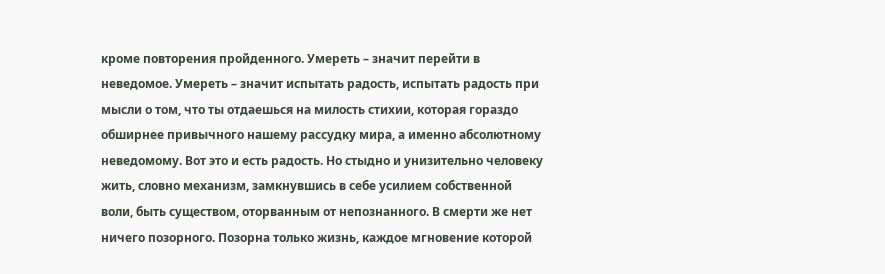кроме повторения пройденного. Умереть – значит перейти в неведомое. Умереть – значит испытать радость, испытать радость при мысли о том, что ты отдаешься на милость стихии, которая гораздо обширнее привычного нашему рассудку мира, а именно абсолютному неведомому. Вот это и есть радость. Но стыдно и унизительно человеку жить, словно механизм, замкнувшись в себе усилием собственной воли, быть существом, оторванным от непознанного. В смерти же нет ничего позорного. Позорна только жизнь, каждое мгновение которой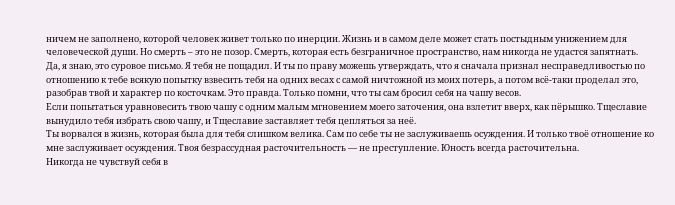ничем не заполнено, которой человек живет только по инерции. Жизнь и в самом деле может стать постыдным унижением для человеческой души. Но смерть – это не позор. Смерть, которая есть безграничное пространство, нам никогда не удастся запятнать.
Да, я знаю, это суровое письмо. Я тебя не пощадил. И ты по праву можешь утверждать, что я сначала признал несправедливостью по отношению к тебе всякую попытку взвесить тебя на одних весах с самой ничтожной из моих потерь, а потом всё-таки проделал это, разобрав твой и характер по косточкам. Это правда. Только помни, что ты сам бросил себя на чашу весов.
Если попытаться уравновесить твою чашу с одним малым мгновением моего заточения, она взлетит вверх, как пёрышко. Тщеславие вынудило тебя избрать свою чашу, и Тщеславие заставляет тебя цепляться за неё.
Ты ворвался в жизнь, которая была для тебя слишком велика. Сам по себе ты не заслуживаешь осуждения. И только твоё отношение ко мне заслуживает осуждения. Твоя безрассудная расточительность — не преступление. Юность всегда расточительна.
Никогда не чувствуй себя в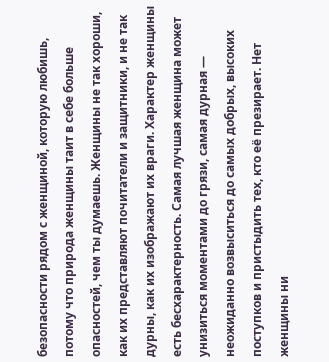безопасности рядом с женщиной, которую любишь, потому что природа женщины таит в себе больше опасностей, чем ты думаешь. Женщины не так хороши, как их представляют почитатели и защитники, и не так дурны, как их изображают их враги. Характер женщины есть бесхарактерность. Самая лучшая женщина может унизиться моментами до грязи, самая дурная — неожиданно возвыситься до самых добрых, высоких поступков и пристыдить тех, кто её презирает. Нет женщины ни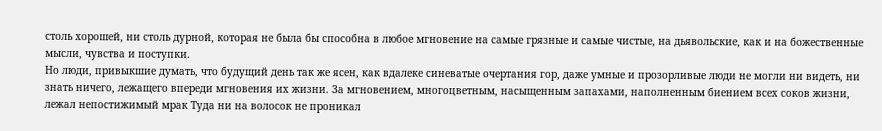столь хорошей, ни столь дурной, которая не была бы способна в любое мгновение на самые грязные и самые чистые, на дьявольские, как и на божественные мысли, чувства и поступки.
Но люди, привыкшие думать, что будущий день так же ясен, как вдалеке синеватые очертания гор, даже умные и прозорливые люди не могли ни видеть, ни знать ничего, лежащего впереди мгновения их жизни. За мгновением, многоцветным, насыщенным запахами, наполненным биением всех соков жизни, лежал непостижимый мрак Туда ни на волосок не проникал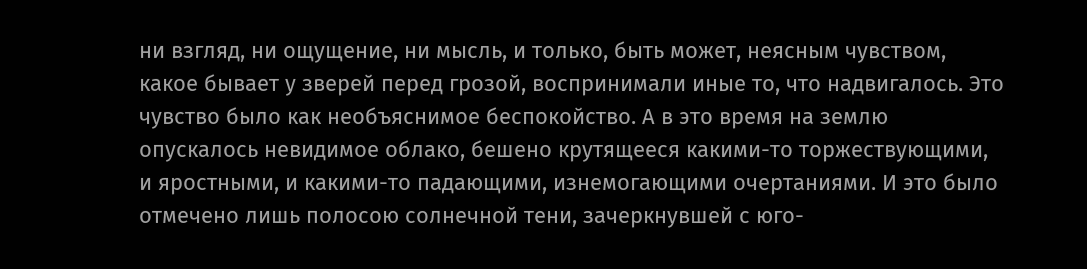ни взгляд, ни ощущение, ни мысль, и только, быть может, неясным чувством, какое бывает у зверей перед грозой, воспринимали иные то, что надвигалось. Это чувство было как необъяснимое беспокойство. А в это время на землю опускалось невидимое облако, бешено крутящееся какими-то торжествующими, и яростными, и какими-то падающими, изнемогающими очертаниями. И это было отмечено лишь полосою солнечной тени, зачеркнувшей с юго-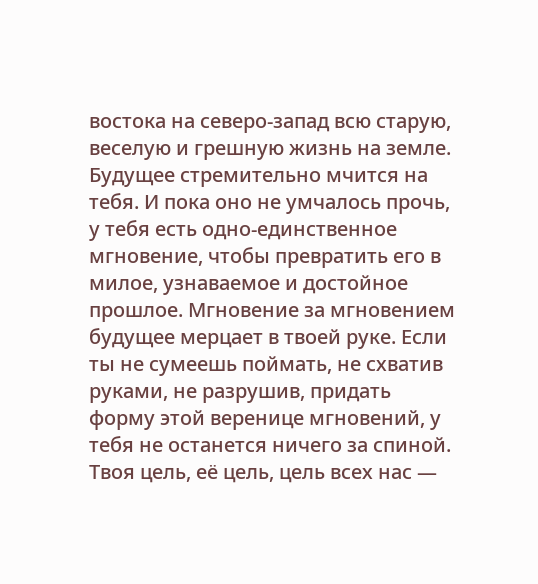востока на северо-запад всю старую, веселую и грешную жизнь на земле.
Будущее стремительно мчится на тебя. И пока оно не умчалось прочь, у тебя есть одно-единственное мгновение, чтобы превратить его в милое, узнаваемое и достойное прошлое. Мгновение за мгновением будущее мерцает в твоей руке. Если ты не сумеешь поймать, не схватив руками, не разрушив, придать форму этой веренице мгновений, у тебя не останется ничего за спиной. Твоя цель, её цель, цель всех нас —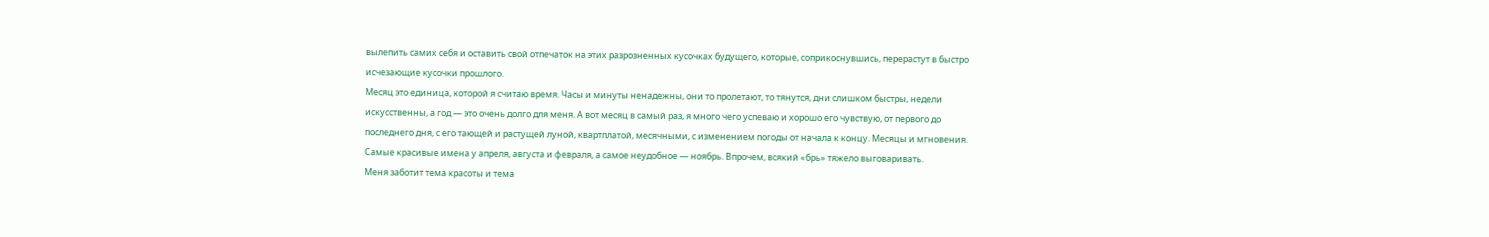вылепить самих себя и оставить свой отпечаток на этих разрозненных кусочках будущего, которые, соприкоснувшись, перерастут в быстро исчезающие кусочки прошлого.
Месяц это единица, которой я считаю время. Часы и минуты ненадежны, они то пролетают, то тянутся, дни слишком быстры, недели искусственны, а год — это очень долго для меня. А вот месяц в самый раз, я много чего успеваю и хорошо его чувствую, от первого до последнего дня, с его тающей и растущей луной, квартплатой, месячными, с изменением погоды от начала к концу. Месяцы и мгновения. Самые красивые имена у апреля, августа и февраля, а самое неудобное — ноябрь. Впрочем, всякий «брь» тяжело выговаривать.
Меня заботит тема красоты и тема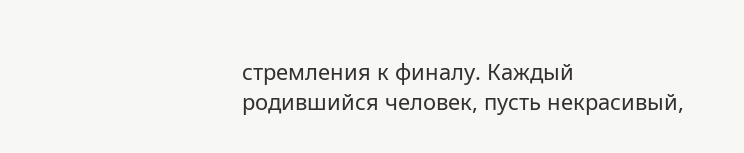стремления к финалу. Каждый родившийся человек, пусть некрасивый,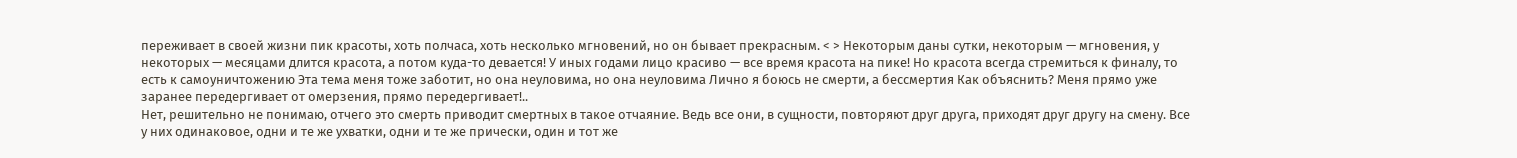переживает в своей жизни пик красоты, хоть полчаса, хоть несколько мгновений, но он бывает прекрасным. < > Некоторым даны сутки, некоторым — мгновения, у некоторых — месяцами длится красота, а потом куда-то девается! У иных годами лицо красиво — все время красота на пике! Но красота всегда стремиться к финалу, то есть к самоуничтожению Эта тема меня тоже заботит, но она неуловима, но она неуловима Лично я боюсь не смерти, а бессмертия Как объяснить? Меня прямо уже заранее передергивает от омерзения, прямо передергивает!..
Нет, решительно не понимаю, отчего это смерть приводит смертных в такое отчаяние. Ведь все они, в сущности, повторяют друг друга, приходят друг другу на смену. Все у них одинаковое, одни и те же ухватки, одни и те же прически, один и тот же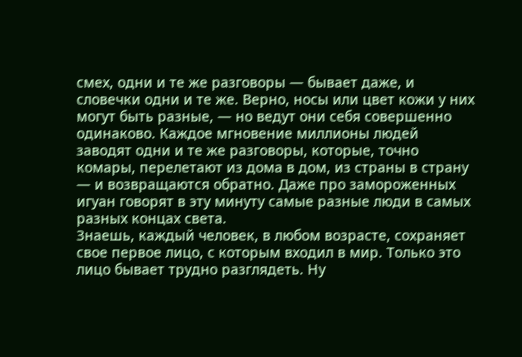смех, одни и те же разговоры — бывает даже, и словечки одни и те же. Верно, носы или цвет кожи у них могут быть разные, — но ведут они себя совершенно одинаково. Каждое мгновение миллионы людей заводят одни и те же разговоры, которые, точно комары, перелетают из дома в дом, из страны в страну — и возвращаются обратно. Даже про замороженных игуан говорят в эту минуту самые разные люди в самых разных концах света.
Знаешь, каждый человек, в любом возрасте, сохраняет свое первое лицо, с которым входил в мир. Только это лицо бывает трудно разглядеть. Ну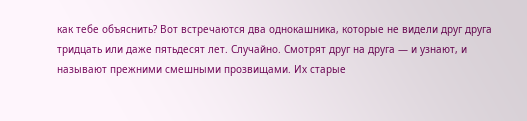как тебе объяснить? Вот встречаются два однокашника, которые не видели друг друга тридцать или даже пятьдесят лет. Случайно. Смотрят друг на друга — и узнают, и называют прежними смешными прозвищами. Их старые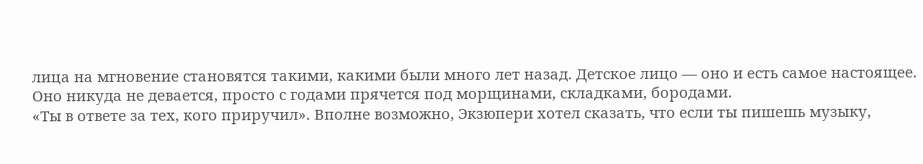лица на мгновение становятся такими, какими были много лет назад. Детское лицо — оно и есть самое настоящее. Оно никуда не девается, просто с годами прячется под морщинами, складками, бородами.
«Ты в ответе за тех, кого приручил». Вполне возможно, Экзюпери хотел сказать, что если ты пишешь музыку,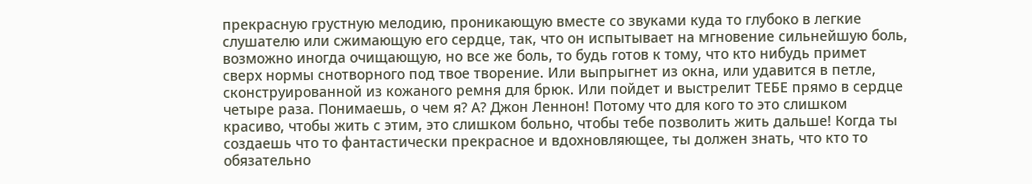прекрасную грустную мелодию, проникающую вместе со звуками куда то глубоко в легкие слушателю или сжимающую его сердце, так, что он испытывает на мгновение сильнейшую боль, возможно иногда очищающую, но все же боль, то будь готов к тому, что кто нибудь примет сверх нормы снотворного под твое творение. Или выпрыгнет из окна, или удавится в петле, сконструированной из кожаного ремня для брюк. Или пойдет и выстрелит ТЕБЕ прямо в сердце четыре раза. Понимаешь, о чем я? А? Джон Леннон! Потому что для кого то это слишком красиво, чтобы жить с этим, это слишком больно, чтобы тебе позволить жить дальше! Когда ты создаешь что то фантастически прекрасное и вдохновляющее, ты должен знать, что кто то обязательно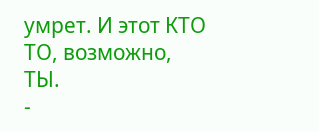умрет. И этот КТО ТО, возможно, ТЫ.
-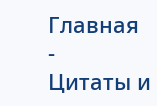Главная
-
Цитаты и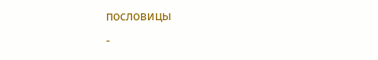пословицы
-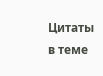Цитаты в теме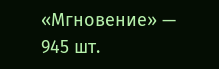«Мгновение» — 945 шт.